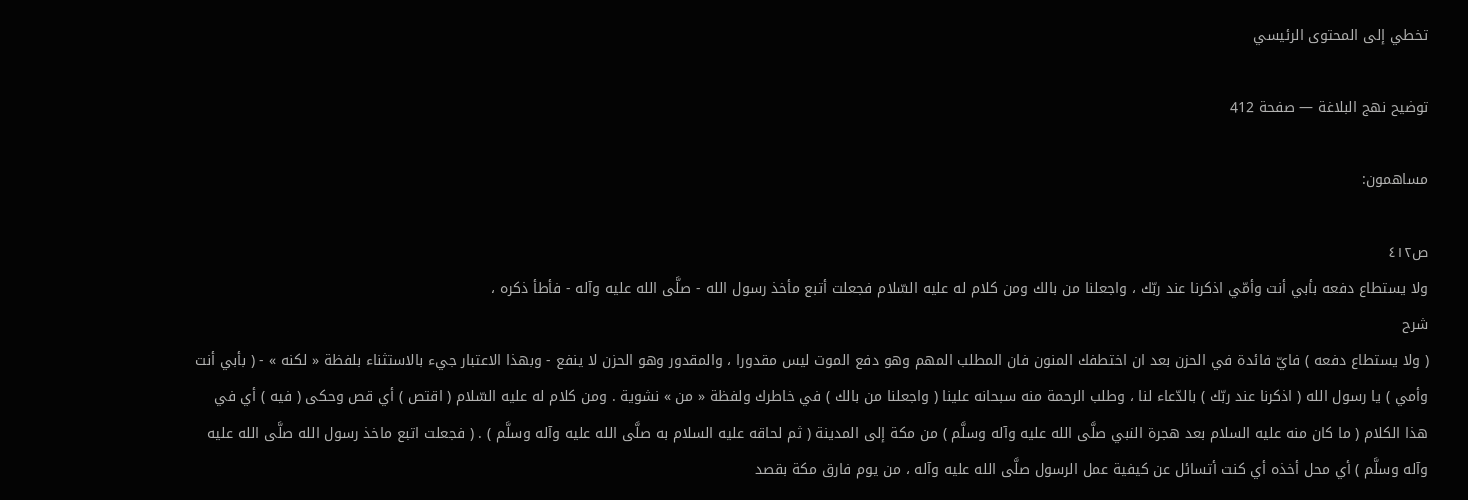تخطي إلى المحتوى الرئيسي

توضيح نهج البلاغة — صفحة 412

مساهمون:

ص٤١٢
ولا يستطاع دفعه بأبي أنت وأمّي اذكرنا عند ربّك ، واجعلنا من بالك ومن كلام له عليه السّلام فجعلت أتبع مأخذ رسول الله - صلَّى الله عليه وآله - فأطأ ذكره ،
شرح
( ولا يستطاع دفعه ) فايّ فائدة في الحزن بعد ان اختطفك المنون فان المطلب المهم وهو دفع الموت ليس مقدورا ، والمقدور وهو الحزن لا ينفع - وبهذا الاعتبار جيء بالاستثناء بلفظة « لكنه » - ( بأبي أنت وأمي ) يا رسول الله ( اذكرنا عند ربّك ) بالدّعاء لنا ، وطلب الرحمة منه سبحانه علينا ( واجعلنا من بالك ) في خاطرك ولفظة « من » نشوية . ومن كلام له عليه السّلام ( اقتص ) أي قص وحكى ( فيه ) أي في هذا الكلام ( ما كان منه عليه السلام بعد هجرة النبي صلَّى الله عليه وآله وسلَّم ) من مكة إلى المدينة ( ثم لحاقه عليه السلام به صلَّى الله عليه وآله وسلَّم ) . ( فجعلت اتبع ماخذ رسول الله صلَّى الله عليه وآله وسلَّم ) أي محل أخذه أي كنت أتسائل عن كيفية عمل الرسول صلَّى الله عليه وآله ، من يوم فارق مكة بقصد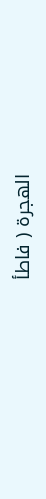الهجرة ( فاطأ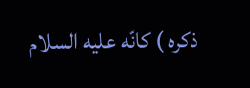ذكره ) كانّه عليه السلام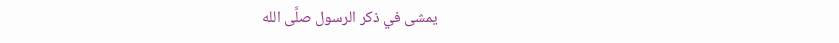يمشى في ذكر الرسول صلَّى الله